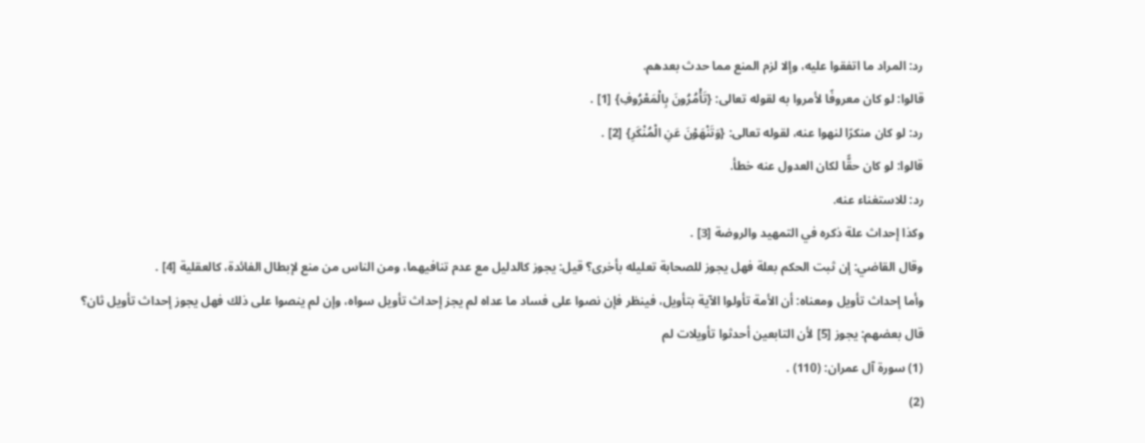رد: المراد ما اتفقوا عليه، وإلا لزم المنع مما حدث بعدهم.
قالوا: لو كان معروفًا لأمروا به لقوله تعالى: {تَأْمُرُونَ بِالْمَعْرُوفِ} [1] .
رد: لو كان منكرًا لنهوا عنه، لقوله تعالى: {وَتَنْهَوْنَ عَنِ الْمُنْكَرِ} [2] .
قالوا: لو كان حقًّا لكان العدول عنه خطأ.
رد: للاستغناء عنه.
وكذا إحداث علة ذكره في التمهيد والروضة [3] .
وقال القاضي: إن ثبت الحكم بعلة فهل يجوز للصحابة تعليله بأخرى؟ قيل: يجوز كالدليل مع عدم تنافيهما، ومن الناس من منع لإبطال الفائدة، كالعقلية [4] .
وأما إحداث تأويل ومعناه: أن الأمة تأولوا الآية بتأويل، فينظر فإن نصوا على فساد ما عداه لم يجز إحداث تأويل سواه، وإن لم ينصوا على ذلك فهل يجوز إحداث تأويل ثان؟
قال بعضهم: يجوز [5] لأن التابعين أحدثوا تأويلات لم
(1) سورة آل عمران: (110) .
(2)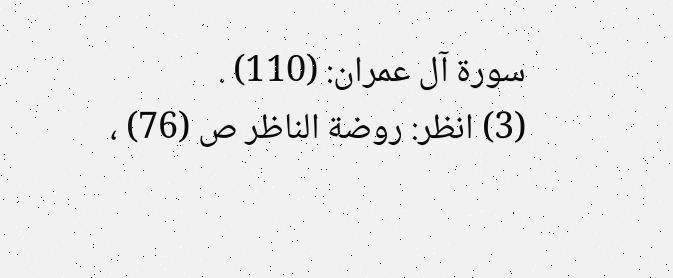سورة آل عمران: (110) .
(3) انظر: روضة الناظر ص (76) ،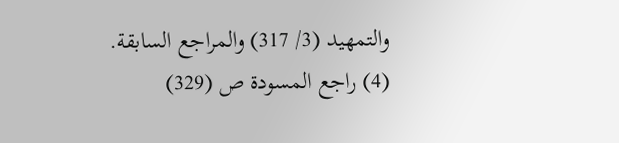والتمهيد (3/ 317) والمراجع السابقة.
(4) راجع المسودة ص (329)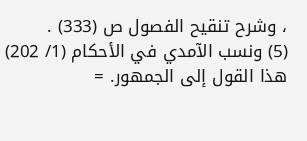، وشرح تنقيح الفصول ص (333) .
(5) ونسب الآمدي في الأحكام (1/ 202) هذا القول إلى الجمهور. =